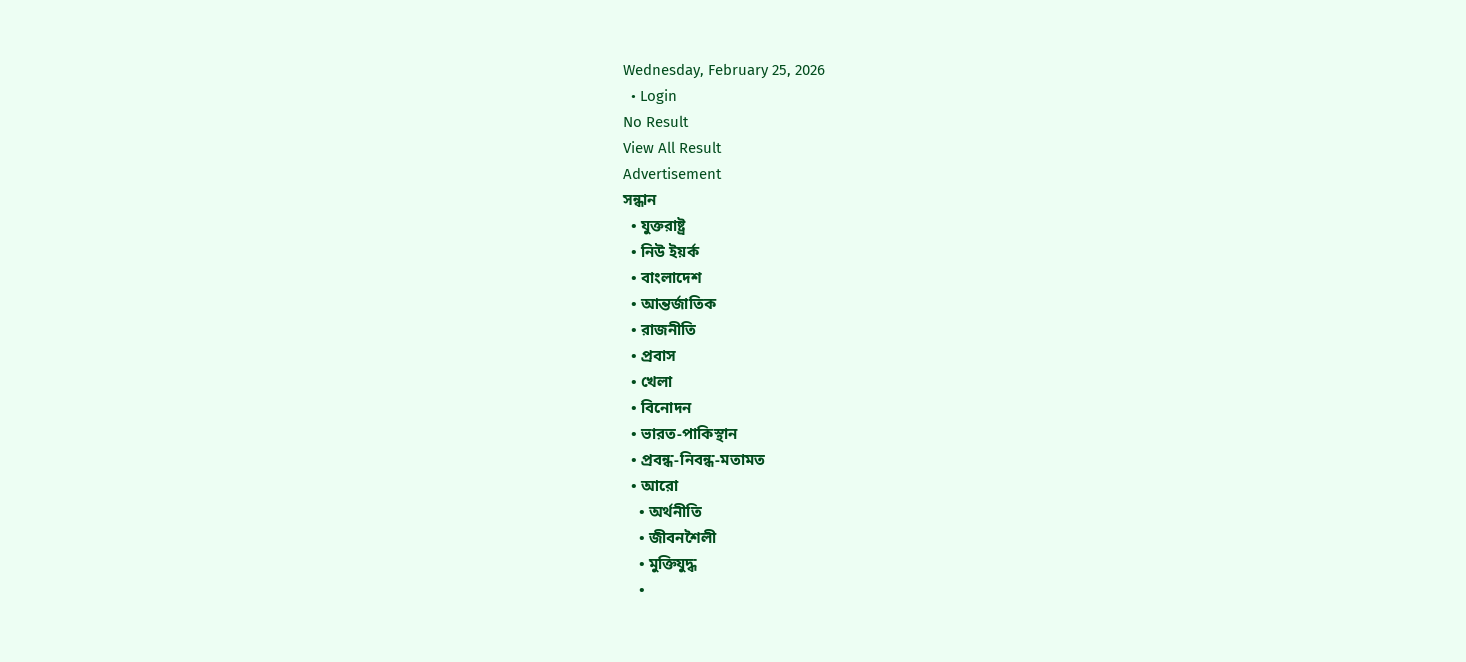Wednesday, February 25, 2026
  • Login
No Result
View All Result
Advertisement
সন্ধান
  • যুক্তরাষ্ট্র
  • নিউ ইয়র্ক
  • বাংলাদেশ
  • আন্তর্জাতিক
  • রাজনীতি
  • প্রবাস
  • খেলা
  • বিনোদন
  • ভারত-পাকিস্থান
  • প্রবন্ধ-নিবন্ধ-মতামত
  • আরো
    • অর্থনীতি
    • জীবনশৈলী
    • মুক্তিযুদ্ধ
    •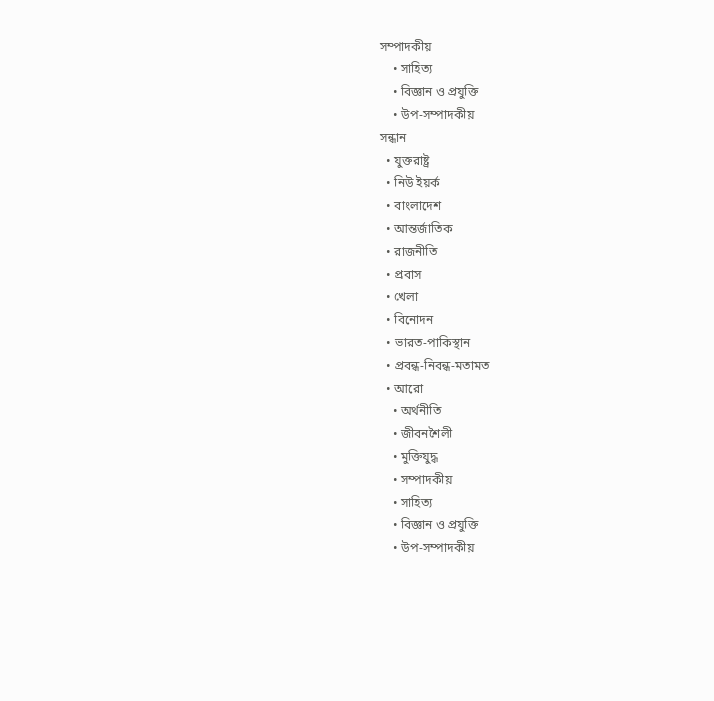সম্পাদকীয়
    • সাহিত্য
    • বিজ্ঞান ও প্রযুক্তি
    • উপ-সম্পাদকীয়
সন্ধান
  • যুক্তরাষ্ট্র
  • নিউ ইয়র্ক
  • বাংলাদেশ
  • আন্তর্জাতিক
  • রাজনীতি
  • প্রবাস
  • খেলা
  • বিনোদন
  • ভারত-পাকিস্থান
  • প্রবন্ধ-নিবন্ধ-মতামত
  • আরো
    • অর্থনীতি
    • জীবনশৈলী
    • মুক্তিযুদ্ধ
    • সম্পাদকীয়
    • সাহিত্য
    • বিজ্ঞান ও প্রযুক্তি
    • উপ-সম্পাদকীয়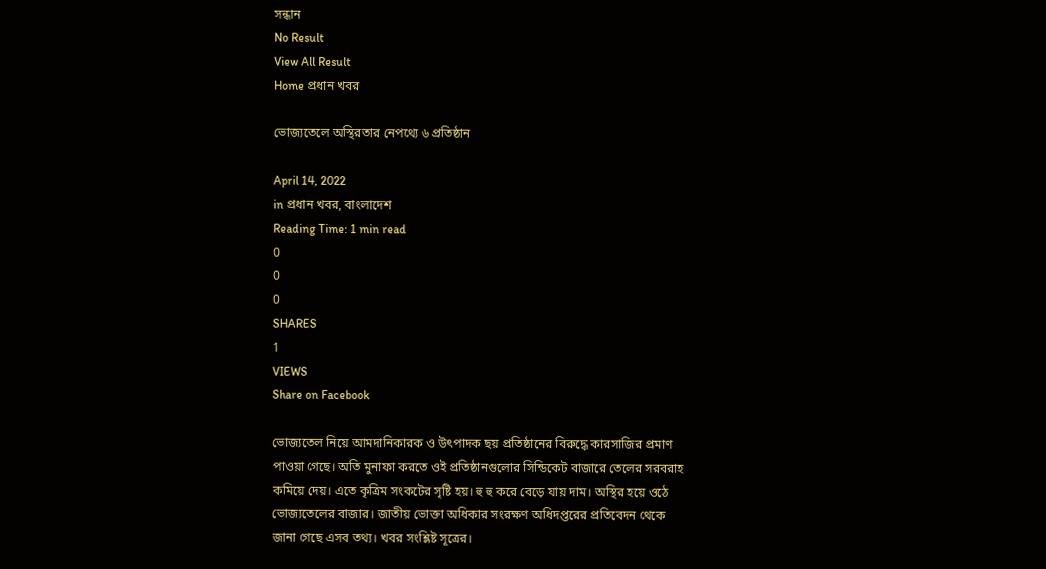সন্ধান
No Result
View All Result
Home প্রধান খবর

ভোজ্যতেলে অস্থিরতার নেপথ্যে ৬ প্রতিষ্ঠান

April 14, 2022
in প্রধান খবর, বাংলাদেশ
Reading Time: 1 min read
0
0
0
SHARES
1
VIEWS
Share on Facebook

ভোজ্যতেল নিয়ে আমদানিকারক ও উৎপাদক ছয় প্রতিষ্ঠানের বিরুদ্ধে কারসাজির প্রমাণ পাওয়া গেছে। অতি মুনাফা করতে ওই প্রতিষ্ঠানগুলোর সিন্ডিকেট বাজারে তেলের সরবরাহ কমিয়ে দেয়। এতে কৃত্রিম সংকটের সৃষ্টি হয়। হু হু করে বেড়ে যায় দাম। অস্থির হয়ে ওঠে ভোজ্যতেলের বাজার। জাতীয় ভোক্তা অধিকার সংরক্ষণ অধিদপ্তরের প্রতিবেদন থেকে জানা গেছে এসব তথ্য। খবর সংশ্লিষ্ট সূত্রের।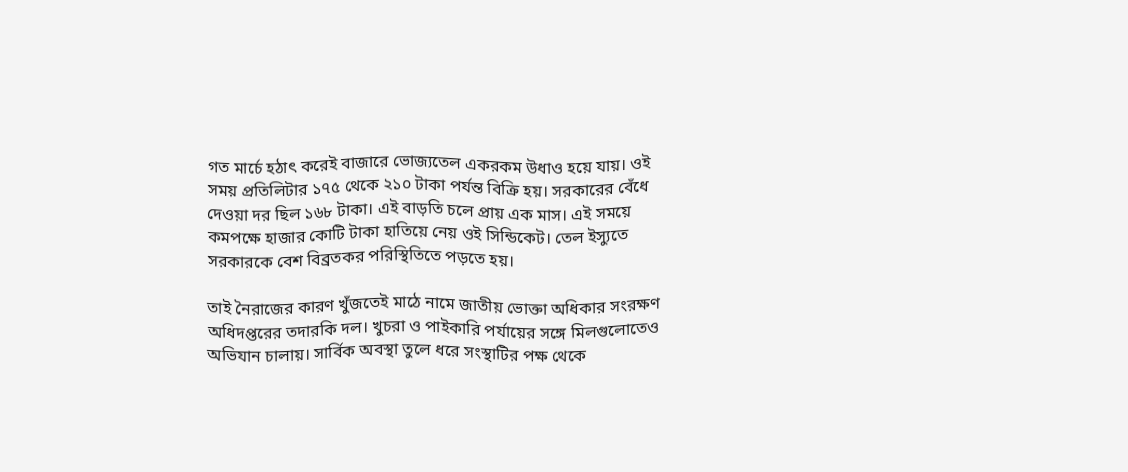গত মার্চে হঠাৎ করেই বাজারে ভোজ্যতেল একরকম উধাও হয়ে যায়। ওই সময় প্রতিলিটার ১৭৫ থেকে ২১০ টাকা পর্যন্ত বিক্রি হয়। সরকারের বেঁধে দেওয়া দর ছিল ১৬৮ টাকা। এই বাড়তি চলে প্রায় এক মাস। এই সময়ে কমপক্ষে হাজার কোটি টাকা হাতিয়ে নেয় ওই সিন্ডিকেট। তেল ইস্যুতে সরকারকে বেশ বিব্রতকর পরিস্থিতিতে পড়তে হয়।

তাই নৈরাজের কারণ খুঁজতেই মাঠে নামে জাতীয় ভোক্তা অধিকার সংরক্ষণ অধিদপ্তরের তদারকি দল। খুচরা ও পাইকারি পর্যায়ের সঙ্গে মিলগুলোতেও অভিযান চালায়। সার্বিক অবস্থা তুলে ধরে সংস্থাটির পক্ষ থেকে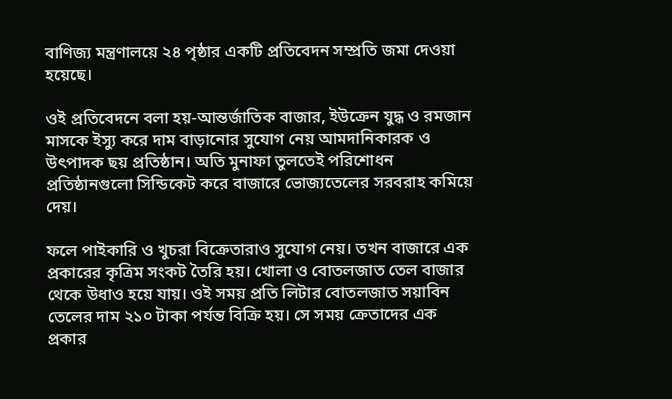বাণিজ্য মন্ত্রণালয়ে ২৪ পৃষ্ঠার একটি প্রতিবেদন সম্প্রতি জমা দেওয়া হয়েছে।

ওই প্রতিবেদনে বলা হয়-আন্তর্জাতিক বাজার, ইউক্রেন যুদ্ধ ও রমজান মাসকে ইস্যু করে দাম বাড়ানোর সুযোগ নেয় আমদানিকারক ও উৎপাদক ছয় প্রতিষ্ঠান। অতি মুনাফা তুলতেই পরিশোধন প্রতিষ্ঠানগুলো সিন্ডিকেট করে বাজারে ভোজ্যতেলের সরবরাহ কমিয়ে দেয়।

ফলে পাইকারি ও খুচরা বিক্রেতারাও সুযোগ নেয়। তখন বাজারে এক প্রকারের কৃত্রিম সংকট তৈরি হয়। খোলা ও বোতলজাত তেল বাজার থেকে উধাও হয়ে যায়। ওই সময় প্রতি লিটার বোতলজাত সয়াবিন তেলের দাম ২১০ টাকা পর্যন্ত বিক্রি হয়। সে সময় ক্রেতাদের এক প্রকার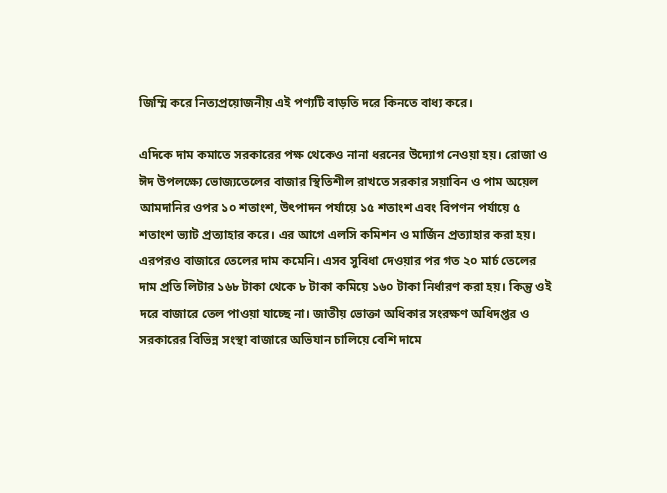জিম্মি করে নিত্যপ্রয়োজনীয় এই পণ্যটি বাড়তি দরে কিনতে বাধ্য করে।

এদিকে দাম কমাতে সরকারের পক্ষ থেকেও নানা ধরনের উদ্যোগ নেওয়া হয়। রোজা ও ঈদ উপলক্ষ্যে ভোজ্যতেলের বাজার স্থিতিশীল রাখতে সরকার সয়াবিন ও পাম অয়েল আমদানির ওপর ১০ শতাংশ, উৎপাদন পর্যায়ে ১৫ শতাংশ এবং বিপণন পর্যায়ে ৫ শতাংশ ভ্যাট প্রত্যাহার করে। এর আগে এলসি কমিশন ও মার্জিন প্রত্যাহার করা হয়। এরপরও বাজারে তেলের দাম কমেনি। এসব সুবিধা দেওয়ার পর গত ২০ মার্চ তেলের দাম প্রতি লিটার ১৬৮ টাকা থেকে ৮ টাকা কমিয়ে ১৬০ টাকা নির্ধারণ করা হয়। কিন্তু ওই দরে বাজারে তেল পাওয়া যাচ্ছে না। জাতীয় ভোক্তা অধিকার সংরক্ষণ অধিদপ্তর ও সরকারের বিভিন্ন সংস্থা বাজারে অভিযান চালিয়ে বেশি দামে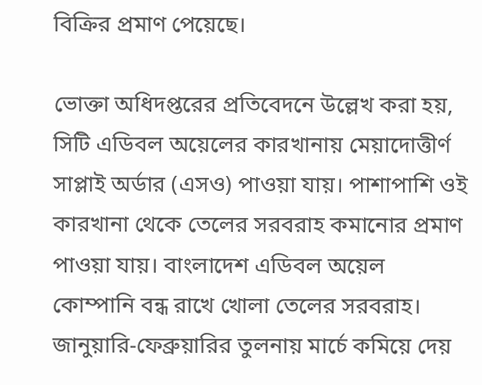বিক্রির প্রমাণ পেয়েছে।

ভোক্তা অধিদপ্তরের প্রতিবেদনে উল্লেখ করা হয়, সিটি এডিবল অয়েলের কারখানায় মেয়াদোত্তীর্ণ সাপ্লাই অর্ডার (এসও) পাওয়া যায়। পাশাপাশি ওই কারখানা থেকে তেলের সরবরাহ কমানোর প্রমাণ পাওয়া যায়। বাংলাদেশ এডিবল অয়েল কোম্পানি বন্ধ রাখে খোলা তেলের সরবরাহ। জানুয়ারি-ফেব্রুয়ারির তুলনায় মার্চে কমিয়ে দেয়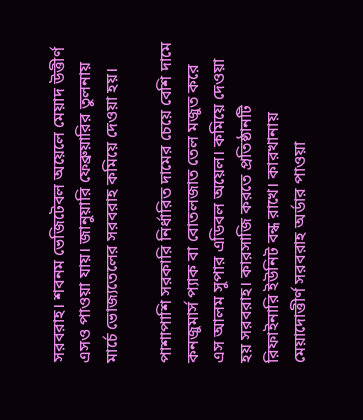সরবরাহ। শবনম ভেজিটেবল অয়েলে মেয়াদ উত্তীর্ণ এসও পাওয়া যায়। জানুয়ারি ফেব্রুয়ারির তুলনায় মার্চে ভোজ্যতেলের সরবরাহ কমিয়ে দেওয়া হয়।

পাশাপাশি সরকারি নির্ধারিত দামের চেয়ে বেশি দামে কনজুমার্স প্যাক বা বোতলজাত তেল মজুত করে এস আলম সুপার এডিবল অয়েল। কমিয়ে দেওয়া হয় সরবরাহ। কারসাজি করতে প্রতিষ্ঠানটি রিফাইনারি ইউনিট বন্ধ রাখে। কারখানায় মেয়াদোত্তীর্ণ সরবরাহ অর্ডার পাওয়া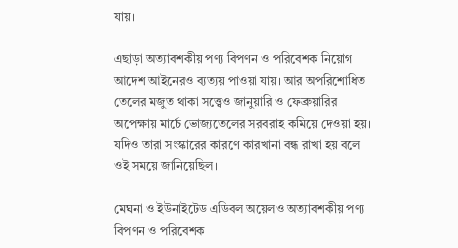যায়।

এছাড়া অত্যাবশকীয় পণ্য বিপণন ও পরিবেশক নিয়োগ আদেশ আইনেরও ব্যত্যয় পাওয়া যায়। আর অপরিশোধিত তেলের মজুত থাকা সত্ত্বেও জানুয়ারি ও ফেব্রুয়ারির অপেক্ষায় মার্চে ভোজ্যতেলের সরবরাহ কমিয়ে দেওয়া হয়। যদিও তারা সংস্কারের কারণে কারখানা বন্ধ রাখা হয় বলে ওই সময়ে জানিয়েছিল।

মেঘনা ও ইউনাইটেড এডিবল অয়েলও অত্যাবশকীয় পণ্য বিপণন ও পরিবেশক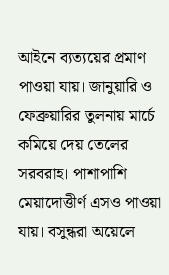আইনে ব্যত্যয়ের প্রমাণ পাওয়া যায়। জানুয়ারি ও ফেব্রুয়ারির তুলনায় মার্চে কমিয়ে দেয় তেলের সরবরাহ। পাশাপাশি মেয়াদোত্তীর্ণ এসও পাওয়া যায়। বসুন্ধরা অয়েলে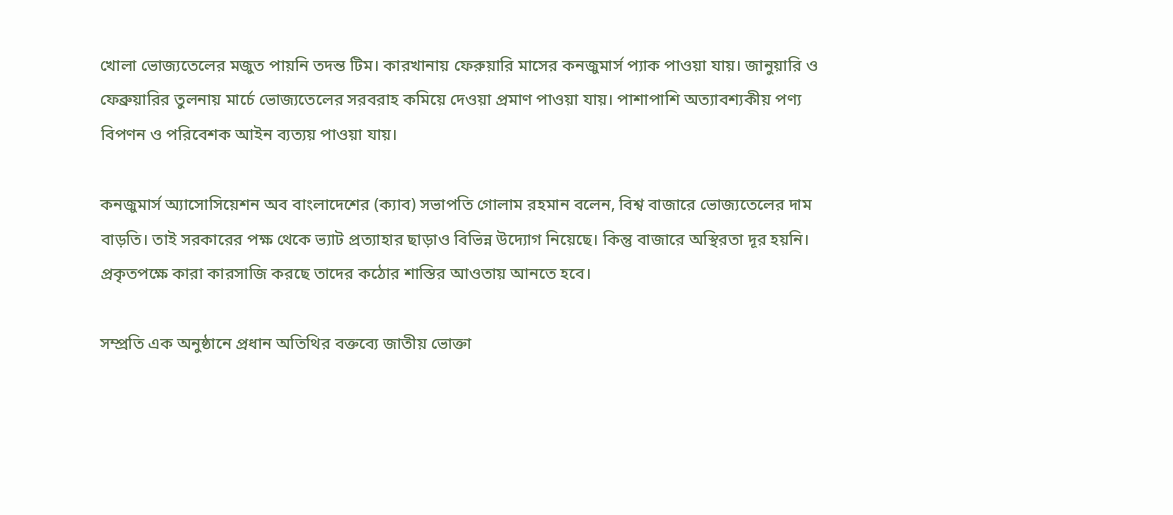খোলা ভোজ্যতেলের মজুত পায়নি তদন্ত টিম। কারখানায় ফেরুয়ারি মাসের কনজুমার্স প্যাক পাওয়া যায়। জানুয়ারি ও ফেব্রুয়ারির তুলনায় মার্চে ভোজ্যতেলের সরবরাহ কমিয়ে দেওয়া প্রমাণ পাওয়া যায়। পাশাপাশি অত্যাবশ্যকীয় পণ্য বিপণন ও পরিবেশক আইন ব্যত্যয় পাওয়া যায়।

কনজুমার্স অ্যাসোসিয়েশন অব বাংলাদেশের (ক্যাব) সভাপতি গোলাম রহমান বলেন, বিশ্ব বাজারে ভোজ্যতেলের দাম বাড়তি। তাই সরকারের পক্ষ থেকে ভ্যাট প্রত্যাহার ছাড়াও বিভিন্ন উদ্যোগ নিয়েছে। কিন্তু বাজারে অস্থিরতা দূর হয়নি। প্রকৃতপক্ষে কারা কারসাজি করছে তাদের কঠোর শাস্তির আওতায় আনতে হবে।

সম্প্রতি এক অনুষ্ঠানে প্রধান অতিথির বক্তব্যে জাতীয় ভোক্তা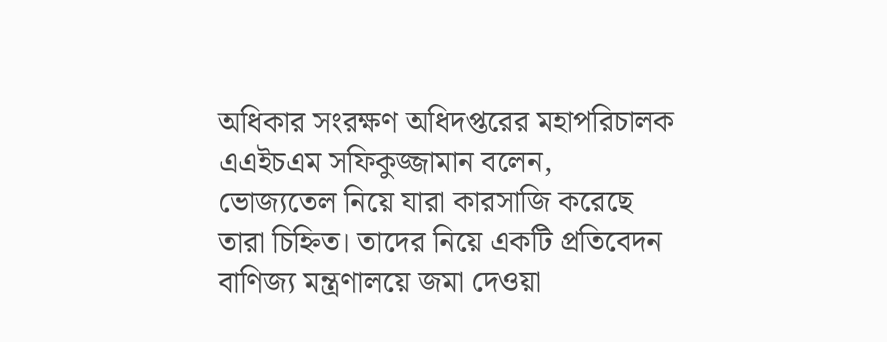অধিকার সংরক্ষণ অধিদপ্তরের মহাপরিচালক এএইচএম সফিকুজ্জামান বলেন, ভোজ্যতেল নিয়ে যারা কারসাজি করেছে তারা চিহ্নিত। তাদের নিয়ে একটি প্রতিবেদন বাণিজ্য মন্ত্রণালয়ে জমা দেওয়া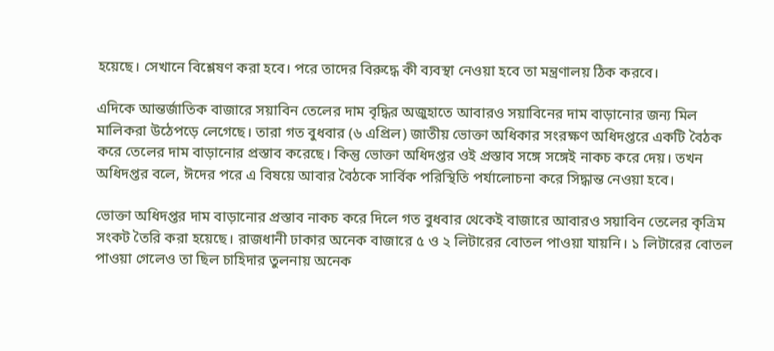হয়েছে। সেখানে বিশ্লেষণ করা হবে। পরে তাদের বিরুদ্ধে কী ব্যবস্থা নেওয়া হবে তা মন্ত্রণালয় ঠিক করবে।

এদিকে আন্তর্জাতিক বাজারে সয়াবিন তেলের দাম বৃদ্ধির অজুহাতে আবারও সয়াবিনের দাম বাড়ানোর জন্য মিল মালিকরা উঠেপড়ে লেগেছে। তারা গত বুধবার (৬ এপ্রিল) জাতীয় ভোক্তা অধিকার সংরক্ষণ অধিদপ্তরে একটি বৈঠক করে তেলের দাম বাড়ানোর প্রস্তাব করেছে। কিন্তু ভোক্তা অধিদপ্তর ওই প্রস্তাব সঙ্গে সঙ্গেই নাকচ করে দেয়। তখন অধিদপ্তর বলে, ঈদের পরে এ বিষয়ে আবার বৈঠকে সার্বিক পরিস্থিতি পর্যালোচনা করে সিদ্ধান্ত নেওয়া হবে।

ভোক্তা অধিদপ্তর দাম বাড়ানোর প্রস্তাব নাকচ করে দিলে গত বুধবার থেকেই বাজারে আবারও সয়াবিন তেলের কৃত্রিম সংকট তৈরি করা হয়েছে। রাজধানী ঢাকার অনেক বাজারে ৫ ও ২ লিটারের বোতল পাওয়া যায়নি। ১ লিটারের বোতল পাওয়া গেলেও তা ছিল চাহিদার তুলনায় অনেক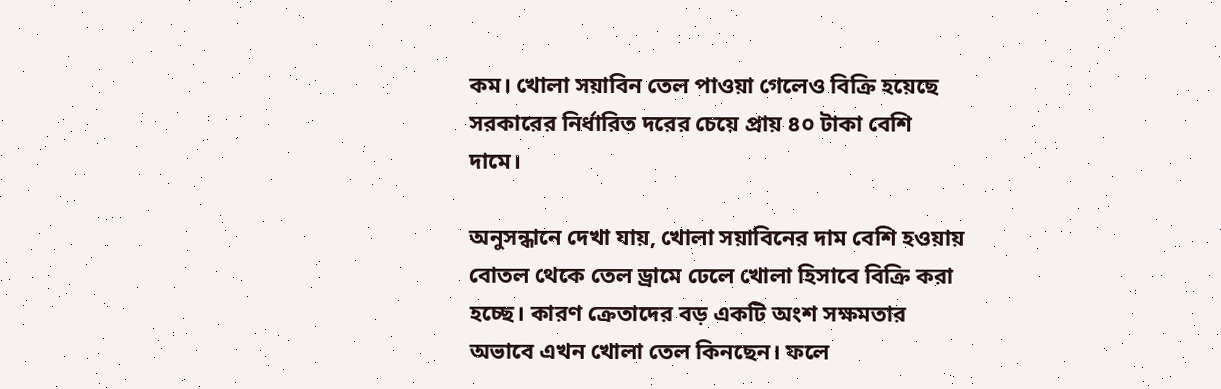কম। খোলা সয়াবিন তেল পাওয়া গেলেও বিক্রি হয়েছে সরকারের নির্ধারিত দরের চেয়ে প্রায় ৪০ টাকা বেশি দামে।

অনুসন্ধানে দেখা যায়, খোলা সয়াবিনের দাম বেশি হওয়ায় বোতল থেকে তেল ড্রামে ঢেলে খোলা হিসাবে বিক্রি করা হচ্ছে। কারণ ক্রেতাদের বড় একটি অংশ সক্ষমতার অভাবে এখন খোলা তেল কিনছেন। ফলে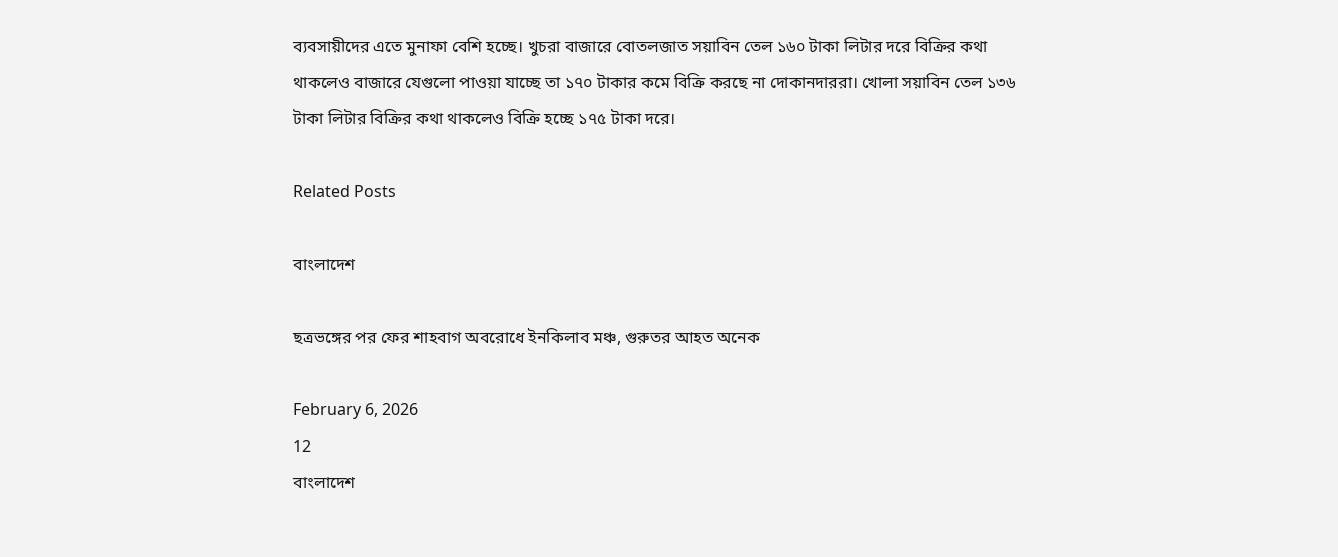ব্যবসায়ীদের এতে মুনাফা বেশি হচ্ছে। খুচরা বাজারে বোতলজাত সয়াবিন তেল ১৬০ টাকা লিটার দরে বিক্রির কথা থাকলেও বাজারে যেগুলো পাওয়া যাচ্ছে তা ১৭০ টাকার কমে বিক্রি করছে না দোকানদাররা। খোলা সয়াবিন তেল ১৩৬ টাকা লিটার বিক্রির কথা থাকলেও বিক্রি হচ্ছে ১৭৫ টাকা দরে।

Related Posts

বাংলাদেশ

ছত্রভঙ্গের পর ফের শাহবাগ অবরোধে ইনকিলাব মঞ্চ, গুরুতর আহত অনেক

February 6, 2026
12
বাংলাদেশ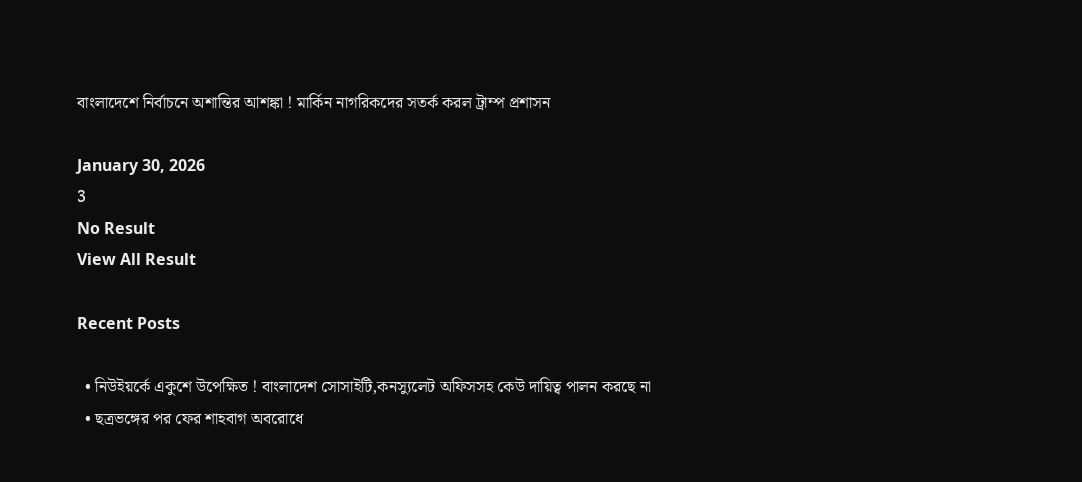বাংলাদেশে নির্বাচনে অশান্তির আশঙ্কা ! মার্কিন নাগরিকদের সতর্ক করল ট্রাম্প প্রশাসন

January 30, 2026
3
No Result
View All Result

Recent Posts

  • নিউইয়র্কে একুশে উপেক্ষিত ! বাংলাদেশ সোসাইটি,কনস্যুলেট অফিসসহ কেউ দায়িত্ব পালন করছে না
  • ছত্রভঙ্গের পর ফের শাহবাগ অবরোধে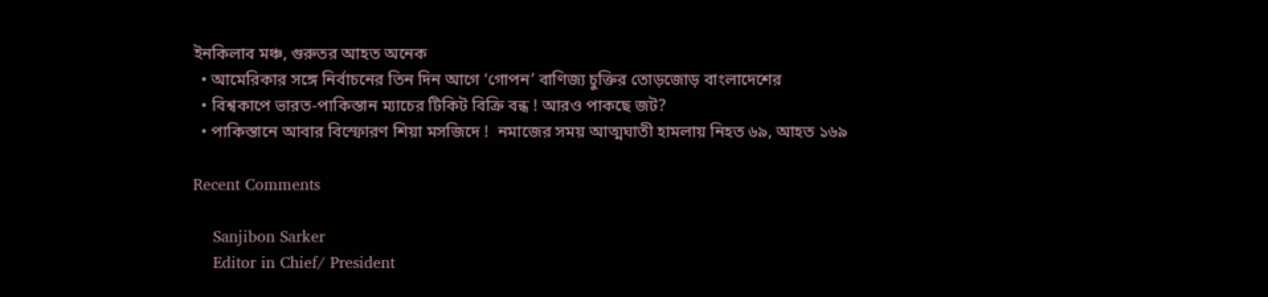ইনকিলাব মঞ্চ, গুরুতর আহত অনেক
  • আমেরিকার সঙ্গে নির্বাচনের তিন দিন আগে ‘গোপন’ বাণিজ্য চুক্তির তোড়জোড় বাংলাদেশের
  • বিশ্বকাপে ভারত-পাকিস্তান ম্যাচের টিকিট বিক্রি বন্ধ ! আরও পাকছে জট?
  • পাকিস্তানে আবার বিস্ফোরণ শিয়া মসজিদে !  নমাজের সময় আত্মঘাতী হামলায় নিহত ৬৯, আহত ১৬৯

Recent Comments

    Sanjibon Sarker
    Editor in Chief/ President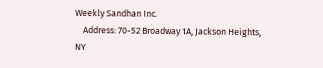Weekly Sandhan Inc.
    Address: 70-52 Broadway 1A, Jackson Heights, NY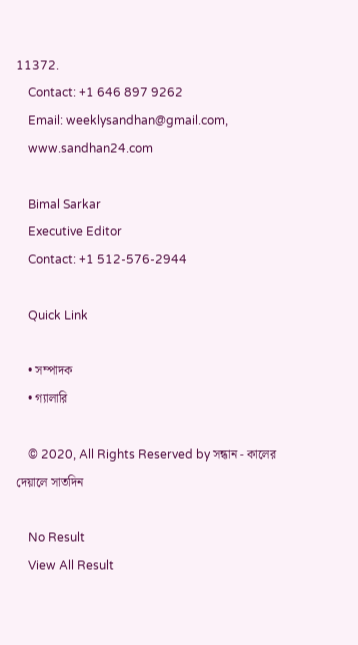11372.
    Contact: +1 646 897 9262
    Email: weeklysandhan@gmail.com,
    www.sandhan24.com

    Bimal Sarkar
    Executive Editor
    Contact: +1 512-576-2944

    Quick Link

    • সম্পাদক
    • গ্যালারি

    © 2020, All Rights Reserved by সন্ধান - কালের দেয়ালে সাতদিন

    No Result
    View All Result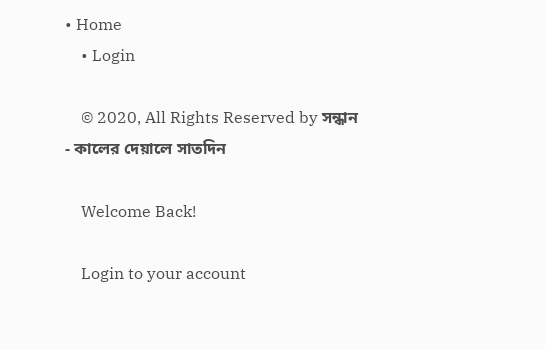• Home
    • Login

    © 2020, All Rights Reserved by সন্ধান - কালের দেয়ালে সাতদিন

    Welcome Back!

    Login to your account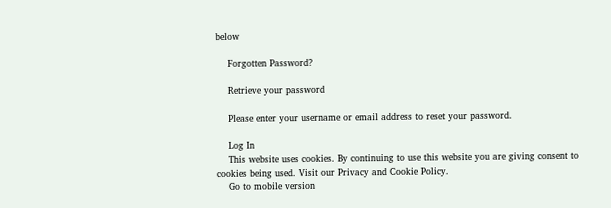below

    Forgotten Password?

    Retrieve your password

    Please enter your username or email address to reset your password.

    Log In
    This website uses cookies. By continuing to use this website you are giving consent to cookies being used. Visit our Privacy and Cookie Policy.
    Go to mobile version